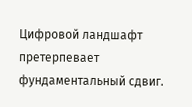Цифровой ландшафт претерпевает фундаментальный сдвиг.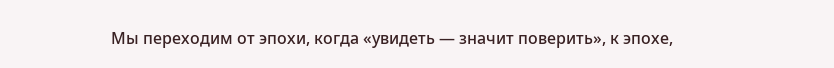Мы переходим от эпохи, когда «увидеть — значит поверить», к эпохе,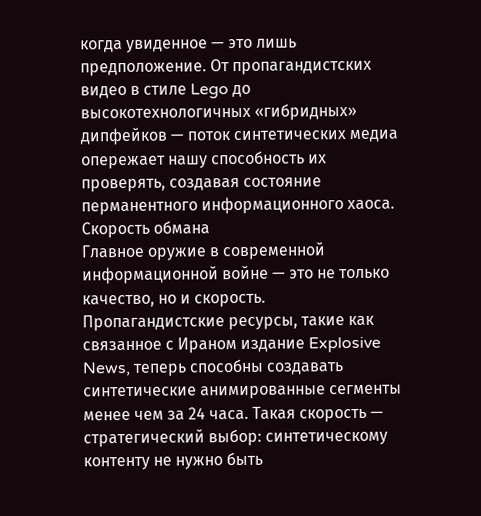когда увиденное — это лишь предположение. От пропагандистских видео в стиле Lego до высокотехнологичных «гибридных» дипфейков — поток синтетических медиа опережает нашу способность их проверять, создавая состояние перманентного информационного хаоса.
Скорость обмана
Главное оружие в современной информационной войне — это не только качество, но и скорость.
Пропагандистские ресурсы, такие как связанное с Ираном издание Explosive News, теперь способны создавать синтетические анимированные сегменты менее чем за 24 часа. Такая скорость — стратегический выбор: синтетическому контенту не нужно быть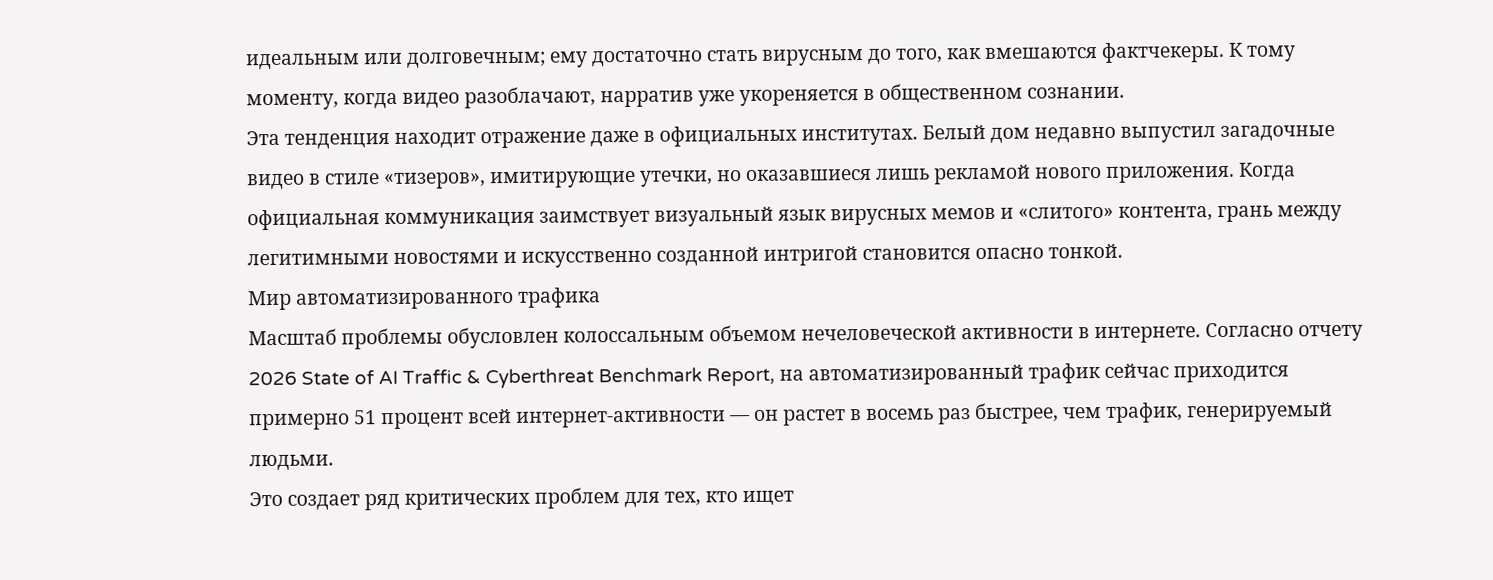идеальным или долговечным; ему достаточно стать вирусным до того, как вмешаются фактчекеры. К тому моменту, когда видео разоблачают, нарратив уже укореняется в общественном сознании.
Эта тенденция находит отражение даже в официальных институтах. Белый дом недавно выпустил загадочные видео в стиле «тизеров», имитирующие утечки, но оказавшиеся лишь рекламой нового приложения. Когда официальная коммуникация заимствует визуальный язык вирусных мемов и «слитого» контента, грань между легитимными новостями и искусственно созданной интригой становится опасно тонкой.
Мир автоматизированного трафика
Масштаб проблемы обусловлен колоссальным объемом нечеловеческой активности в интернете. Согласно отчету 2026 State of AI Traffic & Cyberthreat Benchmark Report, на автоматизированный трафик сейчас приходится примерно 51 процент всей интернет-активности — он растет в восемь раз быстрее, чем трафик, генерируемый людьми.
Это создает ряд критических проблем для тех, кто ищет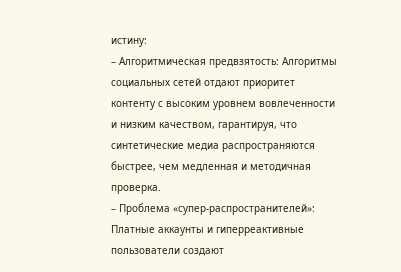истину:
– Алгоритмическая предвзятость: Алгоритмы социальных сетей отдают приоритет контенту с высоким уровнем вовлеченности и низким качеством, гарантируя, что синтетические медиа распространяются быстрее, чем медленная и методичная проверка.
– Проблема «супер-распространителей»: Платные аккаунты и гиперреактивные пользователи создают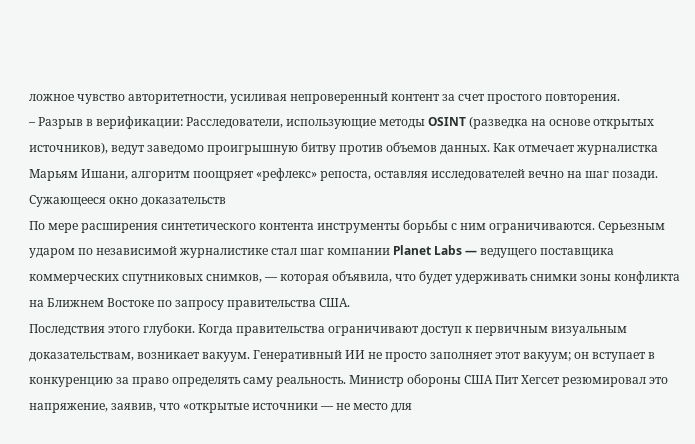ложное чувство авторитетности, усиливая непроверенный контент за счет простого повторения.
– Разрыв в верификации: Расследователи, использующие методы OSINT (разведка на основе открытых источников), ведут заведомо проигрышную битву против объемов данных. Как отмечает журналистка Марьям Ишани, алгоритм поощряет «рефлекс» репоста, оставляя исследователей вечно на шаг позади.
Сужающееся окно доказательств
По мере расширения синтетического контента инструменты борьбы с ним ограничиваются. Серьезным ударом по независимой журналистике стал шаг компании Planet Labs — ведущего поставщика коммерческих спутниковых снимков, — которая объявила, что будет удерживать снимки зоны конфликта на Ближнем Востоке по запросу правительства США.
Последствия этого глубоки. Когда правительства ограничивают доступ к первичным визуальным доказательствам, возникает вакуум. Генеративный ИИ не просто заполняет этот вакуум; он вступает в конкуренцию за право определять саму реальность. Министр обороны США Пит Хегсет резюмировал это напряжение, заявив, что «открытые источники — не место для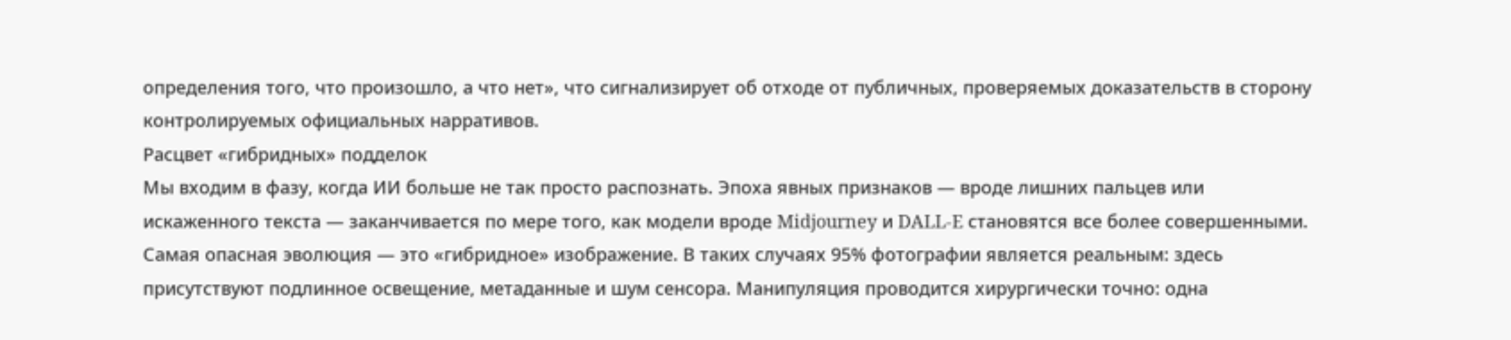определения того, что произошло, а что нет», что сигнализирует об отходе от публичных, проверяемых доказательств в сторону контролируемых официальных нарративов.
Расцвет «гибридных» подделок
Мы входим в фазу, когда ИИ больше не так просто распознать. Эпоха явных признаков — вроде лишних пальцев или искаженного текста — заканчивается по мере того, как модели вроде Midjourney и DALL-E становятся все более совершенными.
Самая опасная эволюция — это «гибридное» изображение. В таких случаях 95% фотографии является реальным: здесь присутствуют подлинное освещение, метаданные и шум сенсора. Манипуляция проводится хирургически точно: одна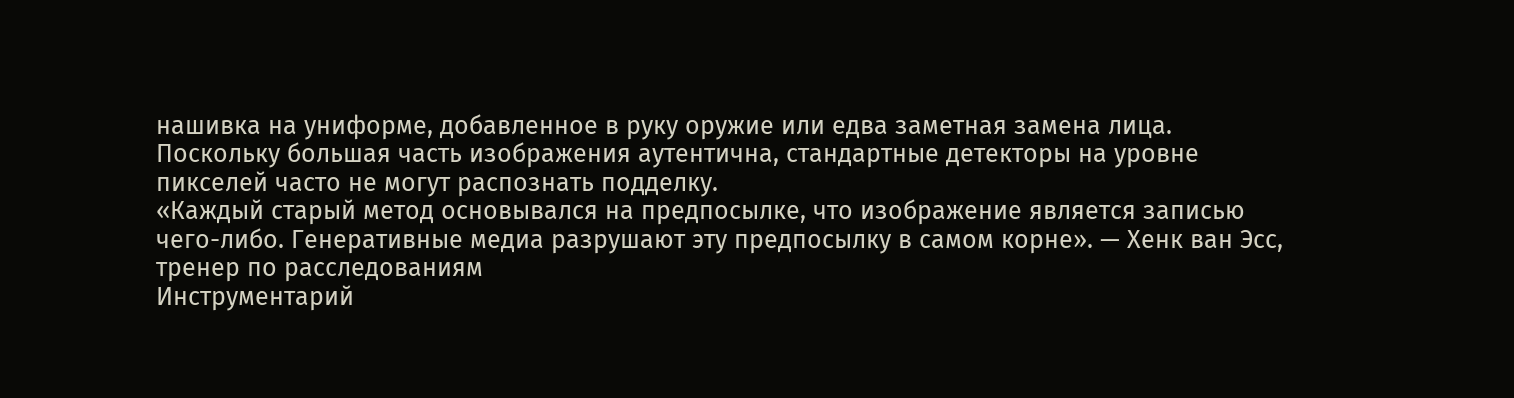нашивка на униформе, добавленное в руку оружие или едва заметная замена лица. Поскольку большая часть изображения аутентична, стандартные детекторы на уровне пикселей часто не могут распознать подделку.
«Каждый старый метод основывался на предпосылке, что изображение является записью чего-либо. Генеративные медиа разрушают эту предпосылку в самом корне». — Хенк ван Эсс, тренер по расследованиям
Инструментарий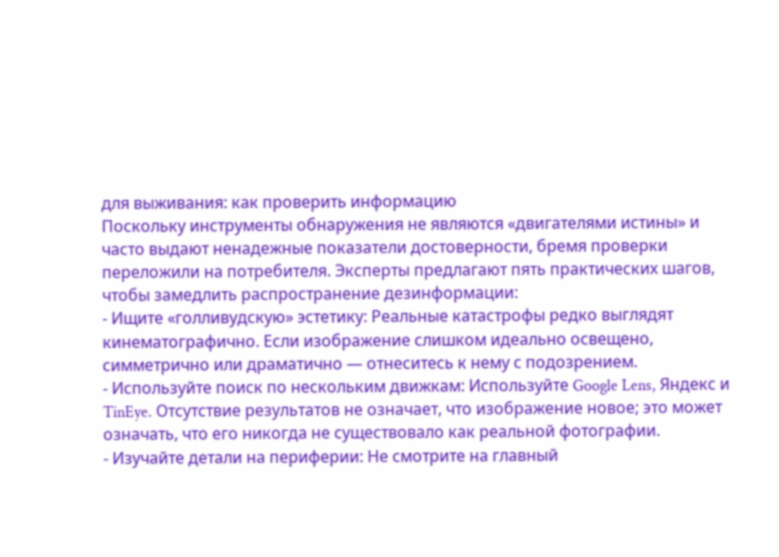для выживания: как проверить информацию
Поскольку инструменты обнаружения не являются «двигателями истины» и часто выдают ненадежные показатели достоверности, бремя проверки переложили на потребителя. Эксперты предлагают пять практических шагов, чтобы замедлить распространение дезинформации:
- Ищите «голливудскую» эстетику: Реальные катастрофы редко выглядят кинематографично. Если изображение слишком идеально освещено, симметрично или драматично — отнеситесь к нему с подозрением.
- Используйте поиск по нескольким движкам: Используйте Google Lens, Яндекс и TinEye. Отсутствие результатов не означает, что изображение новое; это может означать, что его никогда не существовало как реальной фотографии.
- Изучайте детали на периферии: Не смотрите на главный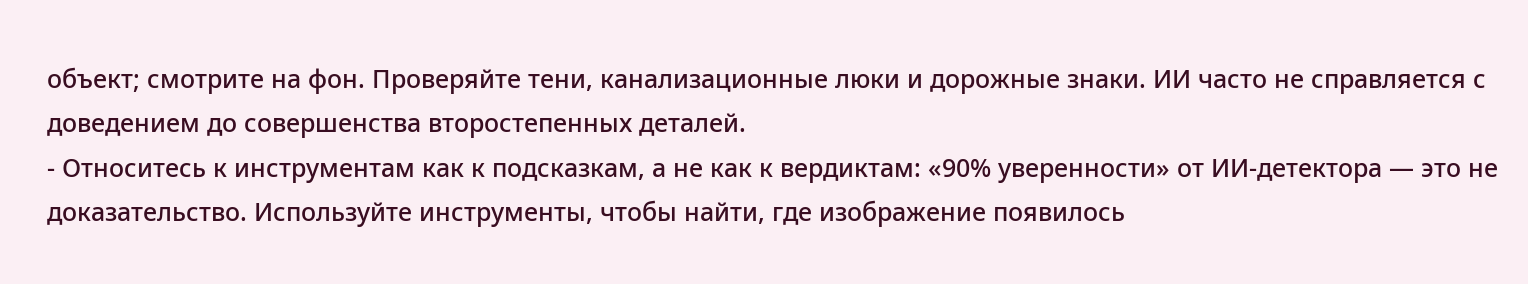объект; смотрите на фон. Проверяйте тени, канализационные люки и дорожные знаки. ИИ часто не справляется с доведением до совершенства второстепенных деталей.
- Относитесь к инструментам как к подсказкам, а не как к вердиктам: «90% уверенности» от ИИ-детектора — это не доказательство. Используйте инструменты, чтобы найти, где изображение появилось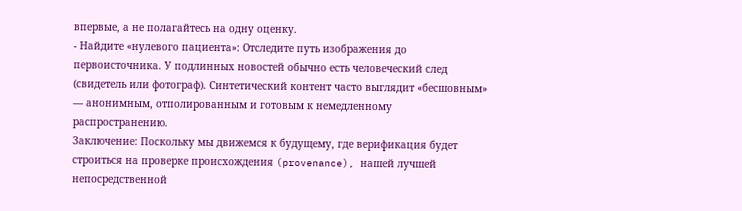впервые, а не полагайтесь на одну оценку.
- Найдите «нулевого пациента»: Отследите путь изображения до первоисточника. У подлинных новостей обычно есть человеческий след (свидетель или фотограф). Синтетический контент часто выглядит «бесшовным» — анонимным, отполированным и готовым к немедленному распространению.
Заключение: Поскольку мы движемся к будущему, где верификация будет строиться на проверке происхождения (provenance), нашей лучшей непосредственной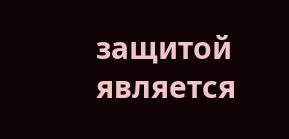защитой является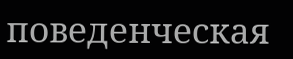поведенческая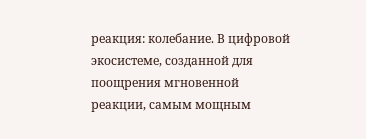реакция: колебание. В цифровой экосистеме, созданной для поощрения мгновенной реакции, самым мощным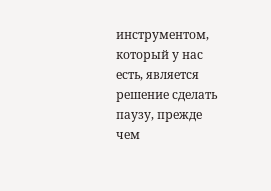инструментом, который у нас есть, является решение сделать паузу, прежде чем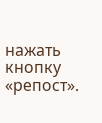нажать кнопку «репост».